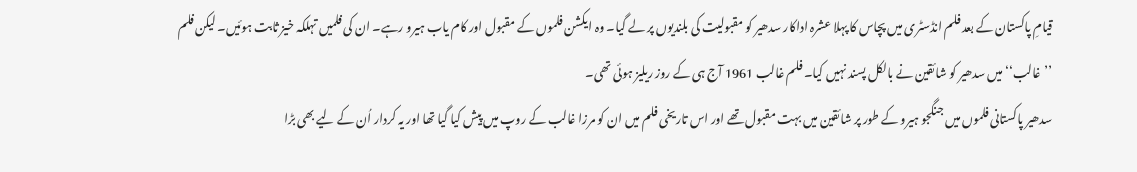قیامِ پاکستان کے بعد فلم انڈسٹری میں پچاس کا پہلا عشرہ اداکار سدھیر کو مقبولیت کی بلندیوں پر لے گیا۔ وہ ایکشن فلموں کے مقبول اور کام یاب ہیرو رہے۔ ان کی فلمیں تہلکہ خیز ثابت ہوئیں۔ لیکن فلم ’’غالب‘‘ میں سدھیر کو شائقین نے بالکل پسند نہیں کیا۔ فلم غالب 1961 آج ہی کے روز ریلیز ہوئی تھی۔
سدھیر پاکستانی فلموں میں جنگجو ہیرو کے طور پر شائقین میں بہت مقبول تھے اور اس تاریخی فلم میں ان کو مرزا غالب کے روپ میں پیش کیا گیا تھا اور یہ کردار اُن کے لیے بھی بڑا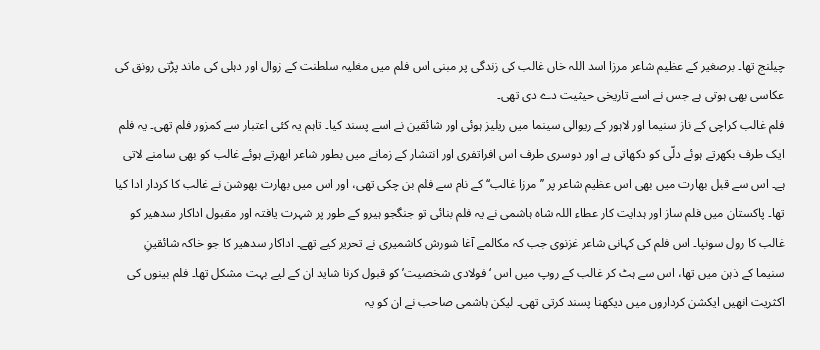چیلنج تھا۔ برصغیر کے عظیم شاعر مرزا اسد اللہ خاں غالب کی زندگی پر مبنی اس فلم میں مغلیہ سلطنت کے زوال اور دہلی کی ماند پڑتی رونق کی عکاسی بھی ہوتی ہے جس نے اسے تاریخی حیثیت دے دی تھی۔
فلم غالب کراچی کے ناز سنیما اور لاہور کے ریوالی سینما میں ریلیز ہوئی اور شائقین نے اسے پسند کیا۔ تاہم یہ کئی اعتبار سے کمزور فلم تھی۔ یہ فلم ایک طرف بکھرتے ہوئے دلّی کو دکھاتی ہے اور دوسری طرف اس افراتفری اور انتشار کے زمانے میں بطور شاعر ابھرتے ہوئے غالب کو بھی سامنے لاتی ہے۔ اس سے قبل بھارت میں بھی اس عظیم شاعر پر ’’مرزا غالب‘‘ کے نام سے فلم بن چکی تھی، اور اس میں بھارت بھوشن نے غالب کا کردار ادا کیا تھا۔ پاکستان میں فلم ساز اور ہدایت کار عطاء اللہ شاہ ہاشمی نے یہ فلم بنائی تو جنگجو ہیرو کے طور پر شہرت یافتہ اور مقبول اداکار سدھیر کو غالب کا رول سونپا۔ اس فلم کی کہانی شاعر غزنوی جب کہ مکالمے آغا شورش کاشمیری نے تحریر کیے تھے۔ اداکار سدھیر کا جو خاکہ شائقینِ سنیما کے ذہن میں تھا، اس سے ہٹ کر غالب کے روپ میں اس ‘فولادی شخصیت’ کو قبول کرنا شاید ان کے لیے بہت مشکل تھا۔ فلم بینوں کی اکثریت انھیں ایکشن کرداروں میں دیکھنا پسند کرتی تھی۔ لیکن ہاشمی صاحب نے ان کو یہ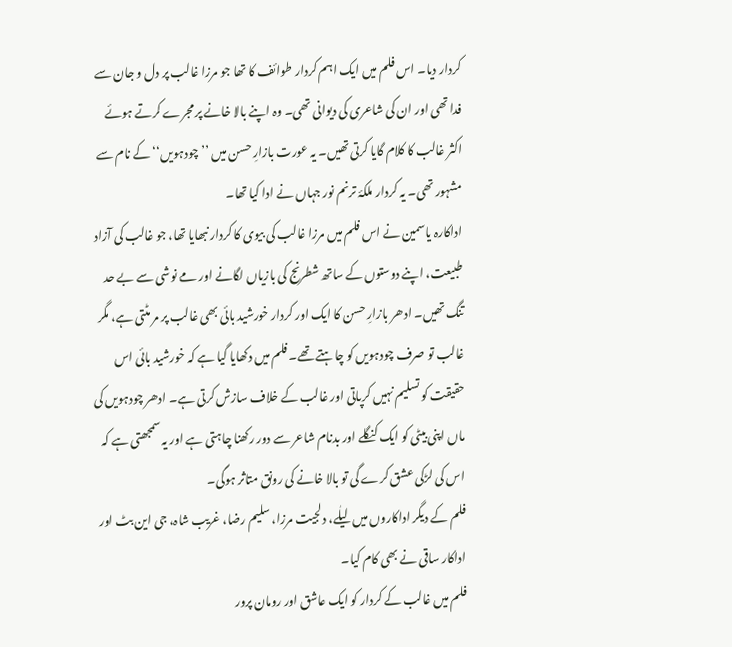کردار دیا۔ اس فلم میں ایک اہم کردار طوائف کا تھا جو مرزا غالب پر دل و جان سے فدا تھی اور ان کی شاعری کی دیوانی تھی۔ وہ اپنے بالا خانے پر مجرے کرتے ہوئے اکثر غالب کا کلام گایا کرتی تھیں۔ یہ عورت بازارِ حسن میں ’’چودہویں‘‘ کے نام سے مشہور تھی۔ یہ کردار ملکۂ ترنم نور جہاں نے ادا کیا تھا۔
اداکارہ یاسمین نے اس فلم میں مرزا غالب کی بیوی کا کردار نبھایا تھا، جو غالب کی آزاد طبیعت، اپنے دوستوں کے ساتھ شطرنج کی بازیاں لگانے اور مے نوشی سے بے حد تنگ تھیں۔ ادھر بازارِ حسن کا ایک اور کردار خورشید بائی بھی غالب پر مر مٹتی ہے، مگر غالب تو صرف چودہویں کو چاہتے تھے۔ فلم میں دکھایا گیا ہے کہ خورشید بائی اس حقیقت کو تسلیم نہیں کرپاتی اور غالب کے خلاف سازش کرتی ہے۔ ادھر چودہویں کی ماں اپنی بیٹی کو ایک کنگلے اور بدنام شاعر سے دور رکھنا چاہتی ہے اور یہ سمجھتی ہے کہ اس کی لڑکی عشق کرے گی تو بالا خانے کی رونق متاثر ہوگی۔
فلم کے دیگر اداکاروں میں لیلٰے، دلجیت مرزا، سلیم رضا، غریب شاہ، جی این بٹ اور اداکار ساقی نے بھی کام کیا۔
فلم میں غالب کے کردار کو ایک عاشق اور رومان پرور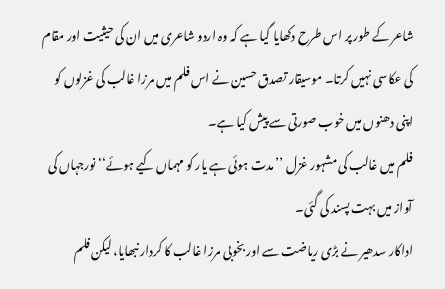شاعر کے طور پر اس طرح دکھایا گیا ہے کہ وہ اردو شاعری میں ان کی حیثیت اور مقام کی عکاسی نہیں کرتا۔ موسیقار تصدق حسین نے اس فلم میں مرزا غالب کی غزلوں کو اپنی دھنوں میں خوب صورتی سے پیش کیا ہے۔
فلم میں غالب کی مشہور غزل ’’مدت ہوئی ہے یار کو مہماں کیے ہوئے‘‘ نورجہاں کی آواز میں بہت پسند کی گئی۔
اداکار سدھیر نے بڑی ریاضت سے اور بخوبی مرزا غالب کا کردار نبھایا، لیکن فلم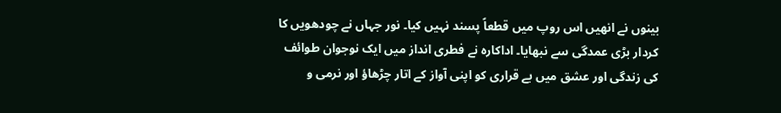بینوں نے انھیں اس روپ میں قطعاً پسند نہیں کیا۔ نور جہاں نے چودھویں کا کردار بڑی عمدگی سے نبھایا۔ اداکارہ نے فطری انداز میں ایک نوجوان طوائف کی زندگی اور عشق میں بے قراری کو اپنی آواز کے اتار چڑھاؤ اور نرمی و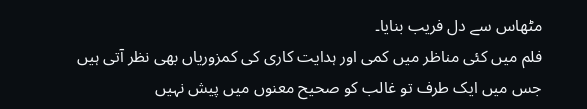مٹھاس سے دل فریب بنایا۔
فلم میں کئی مناظر میں کمی اور ہدایت کاری کی کمزوریاں بھی نظر آتی ہیں جس میں ایک طرف تو غالب کو صحیح معنوں میں پیش نہیں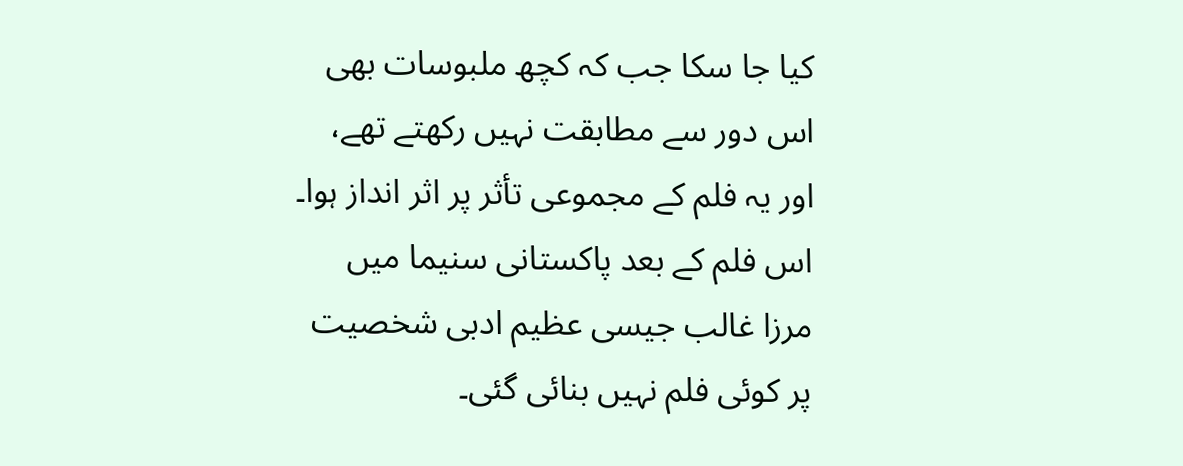کیا جا سکا جب کہ کچھ ملبوسات بھی اس دور سے مطابقت نہیں رکھتے تھے، اور یہ فلم کے مجموعی تأثر پر اثر انداز ہوا۔ اس فلم کے بعد پاکستانی سنیما میں مرزا غالب جیسی عظیم ادبی شخصیت پر کوئی فلم نہیں بنائی گئی۔